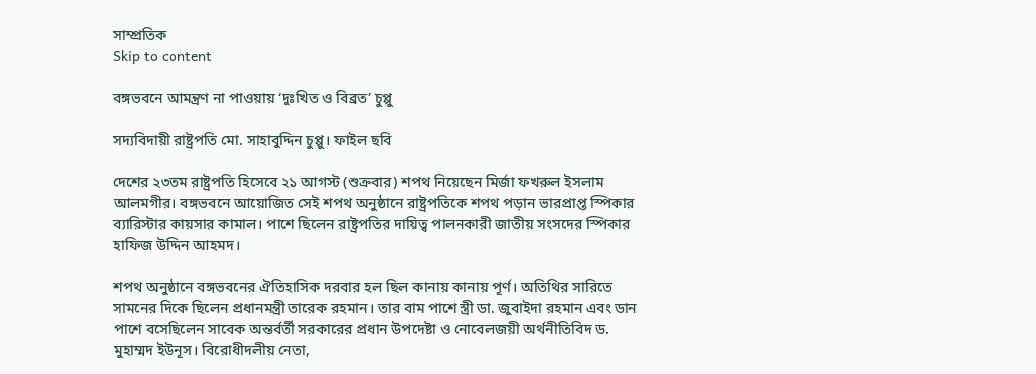সাম্প্রতিক
Skip to content

বঙ্গভবনে আমন্ত্রণ না পাওয়ায় ‘দুঃখিত ও বিব্রত’ চুপ্পু

সদ্যবিদায়ী রাষ্ট্রপতি মো. সাহাবুদ্দিন চুপ্পু। ফাইল ছবি

দেশের ২৩তম রাষ্ট্রপতি হিসেবে ২১ আগস্ট (শুক্রবার) শপথ নিয়েছেন মির্জা ফখরুল ইসলাম আলমগীর। বঙ্গভবনে আয়োজিত সেই শপথ অনুষ্ঠানে রাষ্ট্রপতিকে শপথ পড়ান ভারপ্রাপ্ত স্পিকার ব্যারিস্টার কায়সার কামাল। পাশে ছিলেন রাষ্ট্রপতির দায়িত্ব পালনকারী জাতীয় সংসদের স্পিকার হাফিজ উদ্দিন আহমদ।

শপথ অনুষ্ঠানে বঙ্গভবনের ঐতিহাসিক দরবার হল ছিল কানায় কানায় পূর্ণ। অতিথির সারিতে সামনের দিকে ছিলেন প্রধানমন্ত্রী তারেক রহমান। তার বাম পাশে স্ত্রী ডা. জুবাইদা রহমান এবং ডান পাশে বসেছিলেন সাবেক অন্তর্বর্তী সরকারের প্রধান উপদেষ্টা ও নোবেলজয়ী অর্থনীতিবিদ ড. মুহাম্মদ ইউনূস। বিরোধীদলীয় নেতা,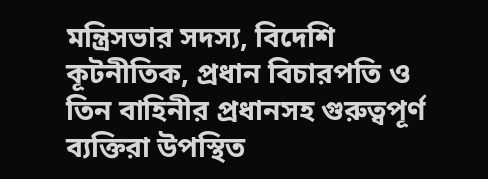মন্ত্রিসভার সদস্য, বিদেশি কূটনীতিক, প্রধান বিচারপতি ও তিন বাহিনীর প্রধানসহ গুরুত্বপূর্ণ ব্যক্তিরা উপস্থিত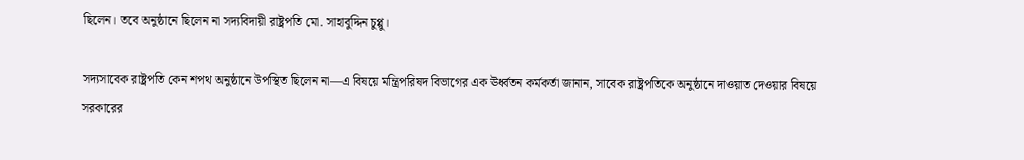ছিলেন। তবে অনুষ্ঠানে ছিলেন না সদ্যবিদায়ী রাষ্ট্রপতি মো. সাহাবুদ্দিন চুপ্পু।

সদ্যসাবেক রাষ্ট্রপতি কেন শপথ অনুষ্ঠানে উপস্থিত ছিলেন না—এ বিষয়ে মন্ত্রিপরিষদ বিভাগের এক ঊর্ধ্বতন কর্মকর্তা জানান, সাবেক রাষ্ট্রপতিকে অনুষ্ঠানে দাওয়াত দেওয়ার বিষয়ে সরকারের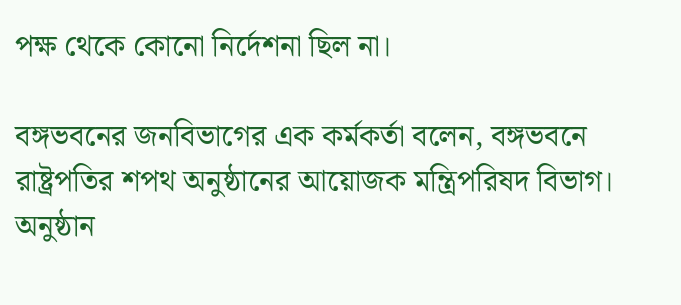পক্ষ থেকে কোনো নির্দেশনা ছিল না।

বঙ্গভবনের জনবিভাগের এক কর্মকর্তা বলেন, বঙ্গভবনে রাষ্ট্রপতির শপথ অনুষ্ঠানের আয়োজক মন্ত্রিপরিষদ বিভাগ। অনুষ্ঠান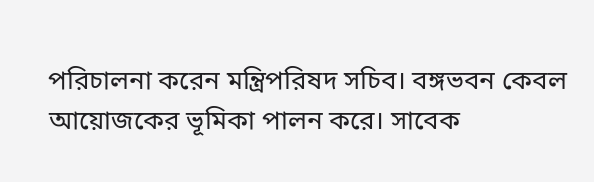পরিচালনা করেন মন্ত্রিপরিষদ সচিব। বঙ্গভবন কেবল আয়োজকের ভূমিকা পালন করে। সাবেক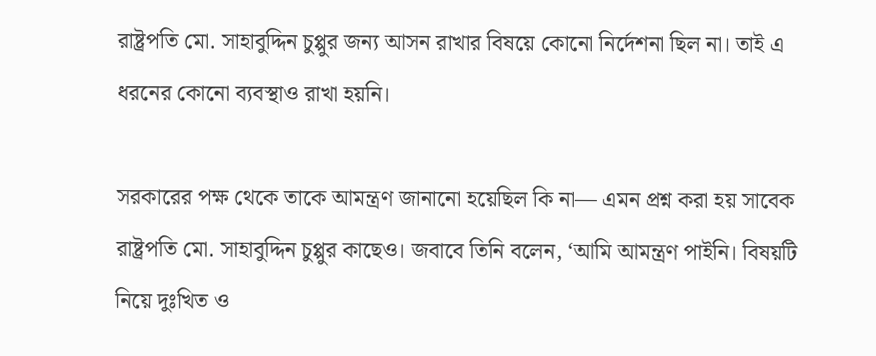রাষ্ট্রপতি মো. সাহাবুদ্দিন চুপ্পুর জন্য আসন রাখার বিষয়ে কোনো নির্দেশনা ছিল না। তাই এ ধরনের কোনো ব্যবস্থাও রাখা হয়নি।

সরকারের পক্ষ থেকে তাকে আমন্ত্রণ জানানো হয়েছিল কি না— এমন প্রশ্ন করা হয় সাবেক রাষ্ট্রপতি মো. সাহাবুদ্দিন চুপ্পুর কাছেও। জবাবে তিনি বলেন, ‘আমি আমন্ত্রণ পাইনি। বিষয়টি নিয়ে দুঃখিত ও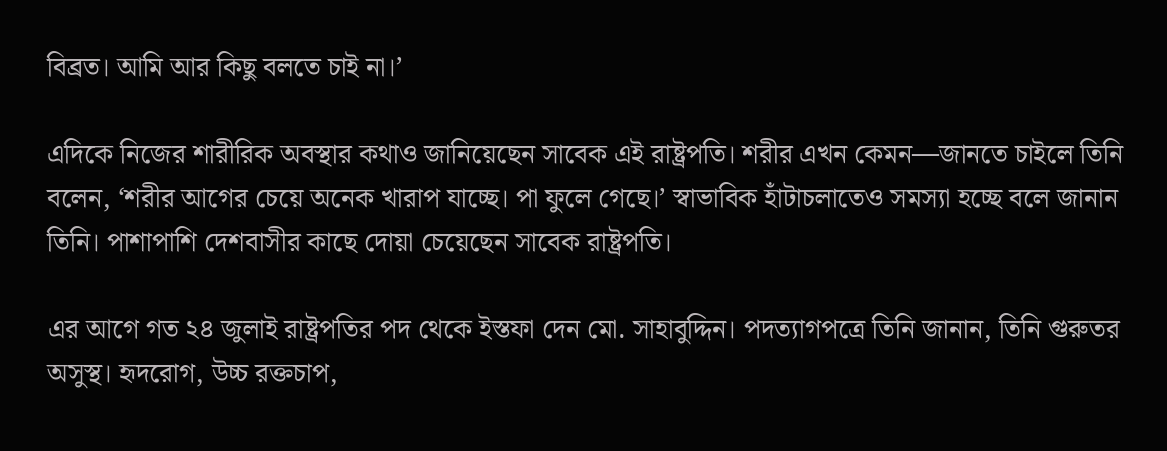বিব্রত। আমি আর কিছু বলতে চাই না।’

এদিকে নিজের শারীরিক অবস্থার কথাও জানিয়েছেন সাবেক এই রাষ্ট্রপতি। শরীর এখন কেমন—জানতে চাইলে তিনি বলেন, ‘শরীর আগের চেয়ে অনেক খারাপ যাচ্ছে। পা ফুলে গেছে।’ স্বাভাবিক হাঁটাচলাতেও সমস্যা হচ্ছে বলে জানান তিনি। পাশাপাশি দেশবাসীর কাছে দোয়া চেয়েছেন সাবেক রাষ্ট্রপতি।

এর আগে গত ২৪ জুলাই রাষ্ট্রপতির পদ থেকে ইস্তফা দেন মো. সাহাবুদ্দিন। পদত্যাগপত্রে তিনি জানান, তিনি গুরুতর অসুস্থ। হৃদরোগ, উচ্চ রক্তচাপ,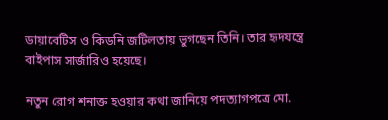ডায়াবেটিস ও কিডনি জটিলতায় ভুগছেন তিনি। তার হৃদযন্ত্রে বাইপাস সার্জারিও হয়েছে।

নতুন রোগ শনাক্ত হওয়ার কথা জানিয়ে পদত্যাগপত্রে মো.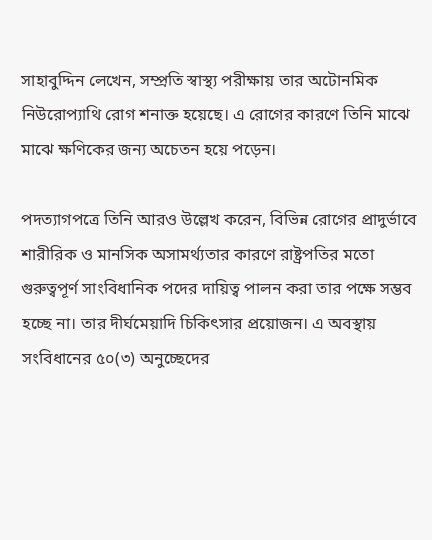সাহাবুদ্দিন লেখেন, সম্প্রতি স্বাস্থ্য পরীক্ষায় তার অটোনমিক নিউরোপ্যাথি রোগ শনাক্ত হয়েছে। এ রোগের কারণে তিনি মাঝে মাঝে ক্ষণিকের জন্য অচেতন হয়ে পড়েন।

পদত্যাগপত্রে তিনি আরও উল্লেখ করেন, বিভিন্ন রোগের প্রাদুর্ভাবে শারীরিক ও মানসিক অসামর্থ্যতার কারণে রাষ্ট্রপতির মতো গুরুত্বপূর্ণ সাংবিধানিক পদের দায়িত্ব পালন করা তার পক্ষে সম্ভব হচ্ছে না। তার দীর্ঘমেয়াদি চিকিৎসার প্রয়োজন। এ অবস্থায় সংবিধানের ৫০(৩) অনুচ্ছেদের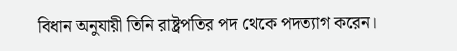বিধান অনুযায়ী তিনি রাষ্ট্রপতির পদ থেকে পদত্যাগ করেন।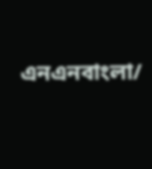এনএনবাংলা/